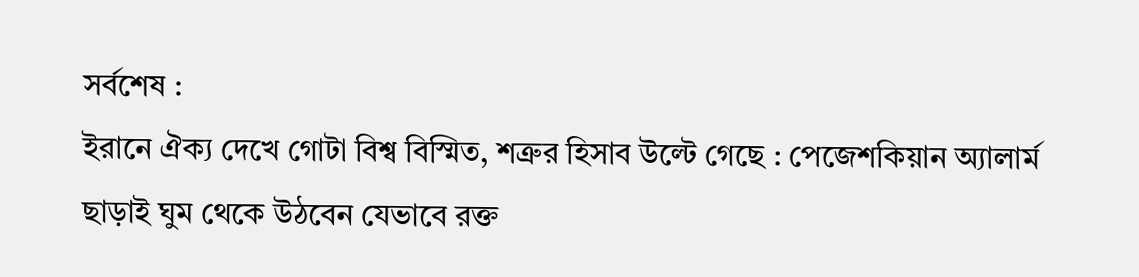সর্বশেষ :
ইরানে ঐক্য দেখে গোটা বিশ্ব বিস্মিত, শত্রুর হিসাব উল্টে গেছে : পেজেশকিয়ান অ্যালার্ম ছাড়াই ঘুম থেকে উঠবেন যেভাবে রক্ত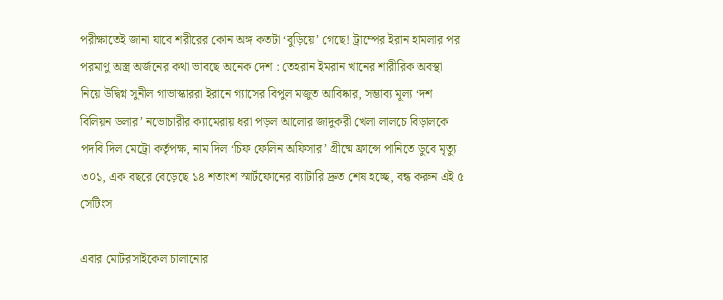পরীক্ষাতেই জানা যাবে শরীরের কোন অঙ্গ কতটা ‘বুড়িয়ে’ গেছে! ট্রাম্পের ইরান হামলার পর পরমাণু অস্ত্র অর্জনের কথা ভাবছে অনেক দেশ : তেহরান ইমরান খানের শারীরিক অবস্থা নিয়ে উদ্বিগ্ন সুনীল গাভাস্কাররা ইরানে গ্যাসের বিপুল মজুত আবিষ্কার, সম্ভাব্য মূল্য ‘দশ বিলিয়ন ডলার’ নভোচারীর ক্যামেরায় ধরা পড়ল আলোর জাদুকরী খেলা লালচে বিড়ালকে পদবি দিল মেট্রো কর্তৃপক্ষ, নাম দিল ‘চিফ ফেলিন অফিসার’ গ্রীষ্মে ফ্রান্সে পানিতে ডুবে মৃত্যু ৩০১, এক বছরে বেড়েছে ১৪ শতাংশ স্মার্টফোনের ব্যাটারি দ্রুত শেষ হচ্ছে, বন্ধ করুন এই ৫ সেটিংস

এবার মোটরসাইকেল চালানোর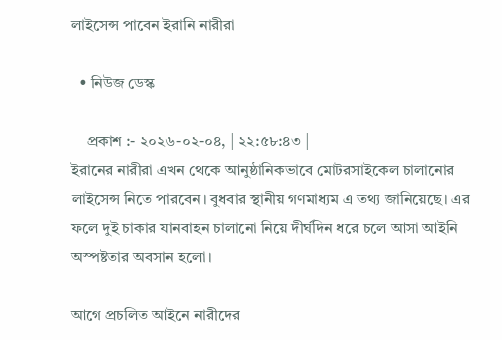লাইসেন্স পাবেন ইরানি নারীরা

  • নিউজ ডেস্ক

    প্রকাশ :- ২০২৬-০২-০৪, | ২২:৫৮:৪৩ |
ইরানের নারীরা এখন থেকে আনুষ্ঠানিকভাবে মোটরসাইকেল চালানোর লাইসেন্স নিতে পারবেন। বুধবার স্থানীয় গণমাধ্যম এ তথ্য জানিয়েছে। এর ফলে দুই চাকার যানবাহন চালানো নিয়ে দীর্ঘদিন ধরে চলে আসা আইনি অস্পষ্টতার অবসান হলো।

আগে প্রচলিত আইনে নারীদের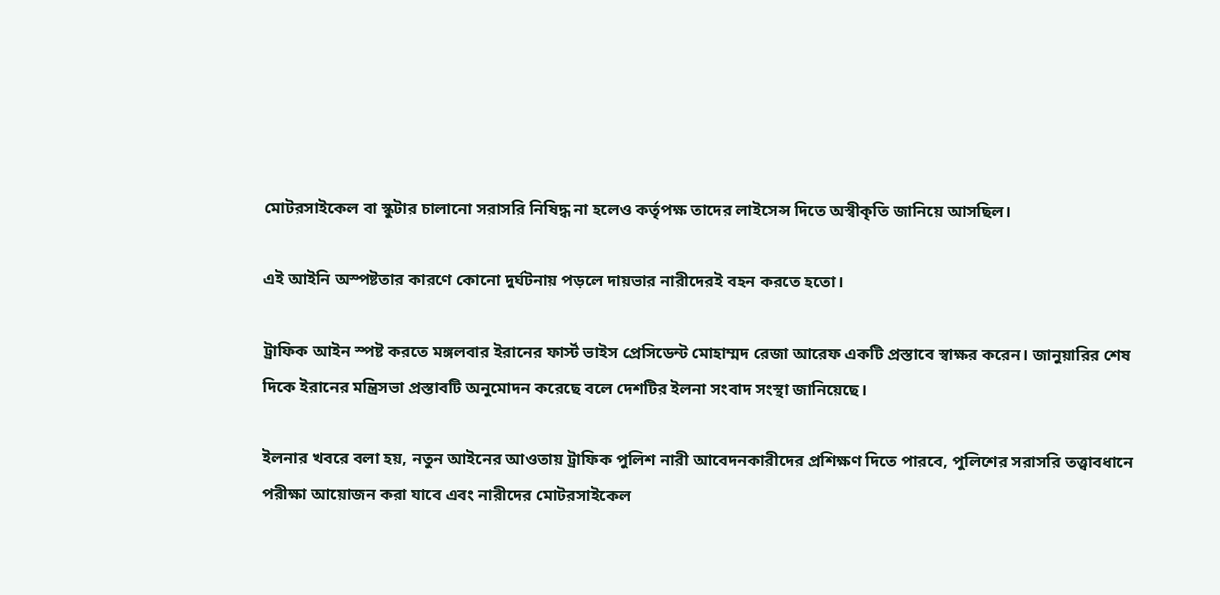মোটরসাইকেল বা স্কুটার চালানো সরাসরি নিষিদ্ধ না হলেও কর্তৃপক্ষ তাদের লাইসেন্স দিতে অস্বীকৃতি জানিয়ে আসছিল।

এই আইনি অস্পষ্টতার কারণে কোনো দুর্ঘটনায় পড়লে দায়ভার নারীদেরই বহন করতে হতো।

ট্রাফিক আইন স্পষ্ট করতে মঙ্গলবার ইরানের ফার্স্ট ভাইস প্রেসিডেন্ট মোহাম্মদ রেজা আরেফ একটি প্রস্তাবে স্বাক্ষর করেন। জানুয়ারির শেষ দিকে ইরানের মন্ত্রিসভা প্রস্তাবটি অনুমোদন করেছে বলে দেশটির ইলনা সংবাদ সংস্থা জানিয়েছে।

ইলনার খবরে বলা হয়, নতুন আইনের আওতায় ট্রাফিক পুলিশ নারী আবেদনকারীদের প্রশিক্ষণ দিতে পারবে, পুলিশের সরাসরি তত্ত্বাবধানে পরীক্ষা আয়োজন করা যাবে এবং নারীদের মোটরসাইকেল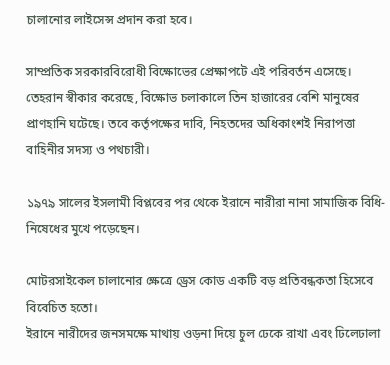চালানোর লাইসেন্স প্রদান করা হবে।

সাম্প্রতিক সরকারবিরোধী বিক্ষোভের প্রেক্ষাপটে এই পরিবর্তন এসেছে। তেহরান স্বীকার করেছে, বিক্ষোভ চলাকালে তিন হাজারের বেশি মানুষের প্রাণহানি ঘটেছে। তবে কর্তৃপক্ষের দাবি, নিহতদের অধিকাংশই নিরাপত্তা বাহিনীর সদস্য ও পথচারী।

১৯৭৯ সালের ইসলামী বিপ্লবের পর থেকে ইরানে নারীরা নানা সামাজিক বিধি-নিষেধের মুখে পড়েছেন।

মোটরসাইকেল চালানোর ক্ষেত্রে ড্রেস কোড একটি বড় প্রতিবন্ধকতা হিসেবে বিবেচিত হতো।
ইরানে নারীদের জনসমক্ষে মাথায় ওড়না দিয়ে চুল ঢেকে রাখা এবং ঢিলেঢালা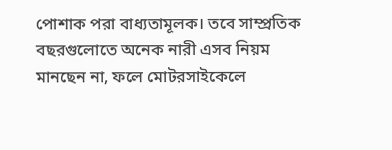পোশাক পরা বাধ্যতামূলক। তবে সাম্প্রতিক বছরগুলোতে অনেক নারী এসব নিয়ম মানছেন না, ফলে মোটরসাইকেলে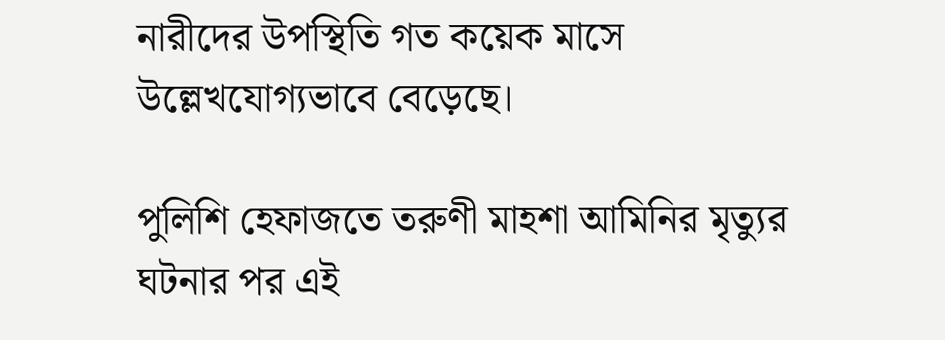নারীদের উপস্থিতি গত কয়েক মাসে উল্লেখযোগ্যভাবে বেড়েছে।

পুলিশি হেফাজতে তরুণী মাহশা আমিনির মৃত্যুর ঘটনার পর এই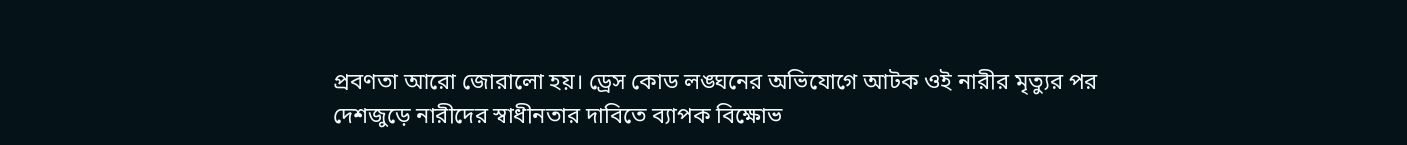প্রবণতা আরো জোরালো হয়। ড্রেস কোড লঙ্ঘনের অভিযোগে আটক ওই নারীর মৃত্যুর পর দেশজুড়ে নারীদের স্বাধীনতার দাবিতে ব্যাপক বিক্ষোভ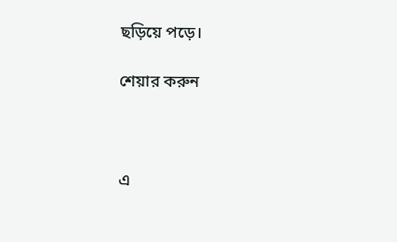ছড়িয়ে পড়ে।

শেয়ার করুন



এ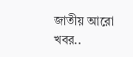জাতীয় আরো খবর..